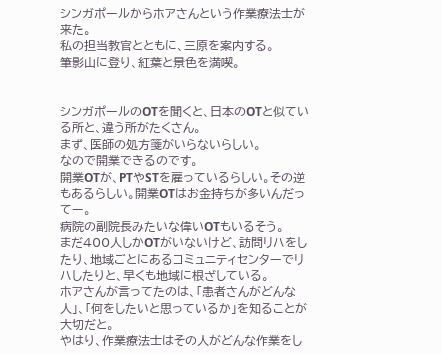シンガポールからホアさんという作業療法士が来た。
私の担当教官とともに、三原を案内する。
筆影山に登り、紅葉と景色を満喫。


シンガポールのOTを聞くと、日本のOTと似ている所と、違う所がたくさん。
まず、医師の処方箋がいらないらしい。
なので開業できるのです。
開業OTが、PTやSTを雇っているらしい。その逆もあるらしい。開業OTはお金持ちが多いんだってー。
病院の副院長みたいな偉いOTもいるそう。
まだ400人しかOTがいないけど、訪問リハをしたり、地域ごとにあるコミュニティセンターでリハしたりと、早くも地域に根ざしている。
ホアさんが言ってたのは、「患者さんがどんな人」、「何をしたいと思っているか」を知ることが大切だと。
やはり、作業療法士はその人がどんな作業をし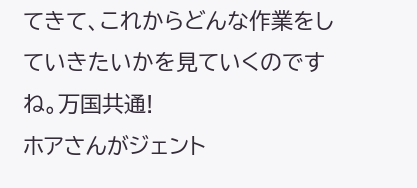てきて、これからどんな作業をしていきたいかを見ていくのですね。万国共通!
ホアさんがジェント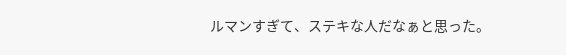ルマンすぎて、ステキな人だなぁと思った。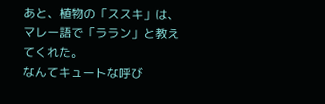あと、植物の「ススキ」は、マレー語で「ララン」と教えてくれた。
なんてキュートな呼び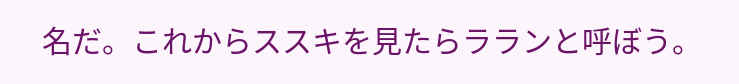名だ。これからススキを見たらラランと呼ぼう。